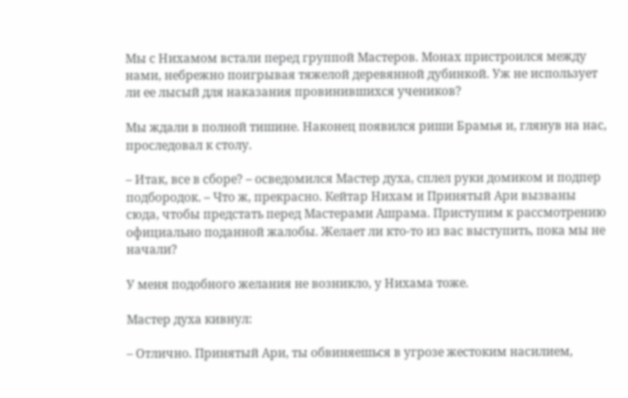Мы с Нихамом встали перед группой Мастеров. Монах пристроился между нами, небрежно поигрывая тяжелой деревянной дубинкой. Уж не использует ли ее лысый для наказания провинившихся учеников?

Мы ждали в полной тишине. Наконец появился риши Брамья и, глянув на нас, проследовал к столу.

– Итак, все в сборе? – осведомился Мастер духа, сплел руки домиком и подпер подбородок. – Что ж, прекрасно. Кейтар Нихам и Принятый Ари вызваны сюда, чтобы предстать перед Мастерами Ашрама. Приступим к рассмотрению официально поданной жалобы. Желает ли кто-то из вас выступить, пока мы не начали?

У меня подобного желания не возникло, у Нихама тоже.

Мастер духа кивнул:

– Отлично. Принятый Ари, ты обвиняешься в угрозе жестоким насилием,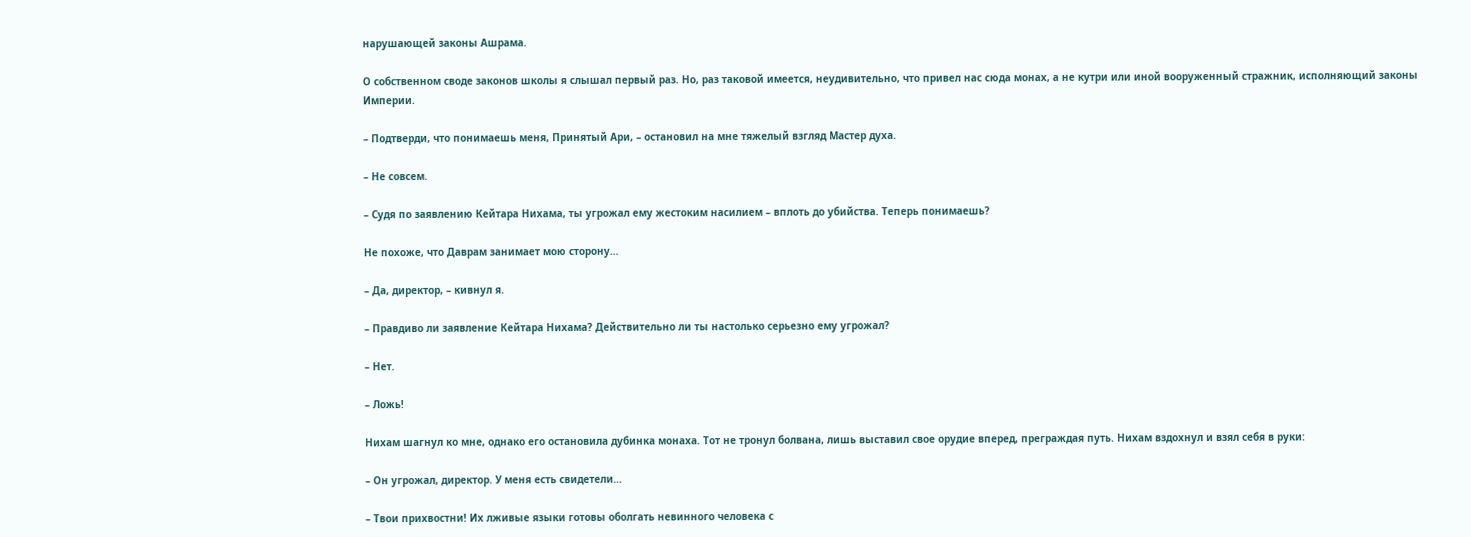нарушающей законы Ашрама.

О собственном своде законов школы я слышал первый раз. Но, раз таковой имеется, неудивительно, что привел нас сюда монах, а не кутри или иной вооруженный стражник, исполняющий законы Империи.

– Подтверди, что понимаешь меня, Принятый Ари, – остановил на мне тяжелый взгляд Мастер духа.

– Не совсем.

– Судя по заявлению Кейтара Нихама, ты угрожал ему жестоким насилием – вплоть до убийства. Теперь понимаешь?

Не похоже, что Даврам занимает мою сторону…

– Да, директор, – кивнул я.

– Правдиво ли заявление Кейтара Нихама? Действительно ли ты настолько серьезно ему угрожал?

– Нет.

– Ложь!

Нихам шагнул ко мне, однако его остановила дубинка монаха. Тот не тронул болвана, лишь выставил свое орудие вперед, преграждая путь. Нихам вздохнул и взял себя в руки:

– Он угрожал, директор. У меня есть свидетели…

– Твои прихвостни! Их лживые языки готовы оболгать невинного человека с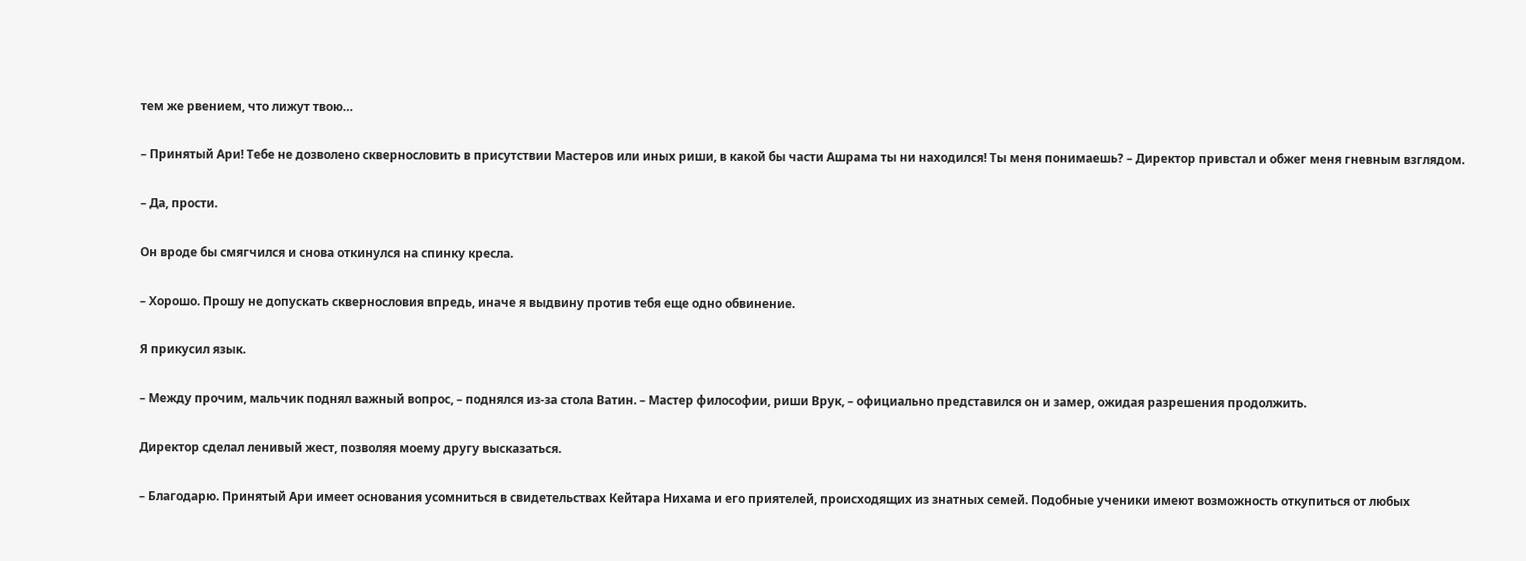тем же рвением, что лижут твою…

– Принятый Ари! Тебе не дозволено сквернословить в присутствии Мастеров или иных риши, в какой бы части Ашрама ты ни находился! Ты меня понимаешь? – Директор привстал и обжег меня гневным взглядом.

– Да, прости.

Он вроде бы смягчился и снова откинулся на спинку кресла.

– Хорошо. Прошу не допускать сквернословия впредь, иначе я выдвину против тебя еще одно обвинение.

Я прикусил язык.

– Между прочим, мальчик поднял важный вопрос, – поднялся из-за стола Ватин. – Мастер философии, риши Врук, – официально представился он и замер, ожидая разрешения продолжить.

Директор сделал ленивый жест, позволяя моему другу высказаться.

– Благодарю. Принятый Ари имеет основания усомниться в свидетельствах Кейтара Нихама и его приятелей, происходящих из знатных семей. Подобные ученики имеют возможность откупиться от любых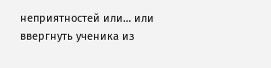неприятностей или… или ввергнуть ученика из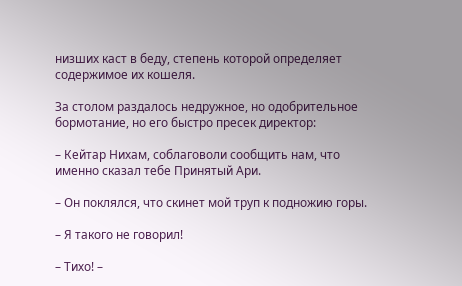низших каст в беду, степень которой определяет содержимое их кошеля.

За столом раздалось недружное, но одобрительное бормотание, но его быстро пресек директор:

– Кейтар Нихам, соблаговоли сообщить нам, что именно сказал тебе Принятый Ари.

– Он поклялся, что скинет мой труп к подножию горы.

– Я такого не говорил!

– Тихо! –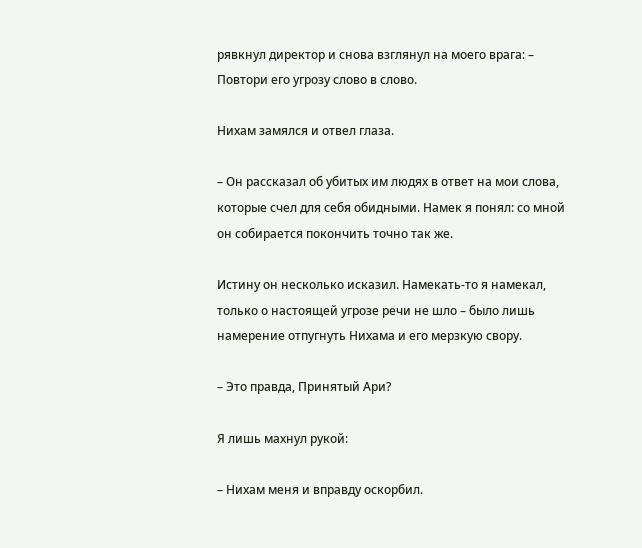рявкнул директор и снова взглянул на моего врага: – Повтори его угрозу слово в слово.

Нихам замялся и отвел глаза.

– Он рассказал об убитых им людях в ответ на мои слова, которые счел для себя обидными. Намек я понял: со мной он собирается покончить точно так же.

Истину он несколько исказил. Намекать-то я намекал, только о настоящей угрозе речи не шло – было лишь намерение отпугнуть Нихама и его мерзкую свору.

– Это правда, Принятый Ари?

Я лишь махнул рукой:

– Нихам меня и вправду оскорбил.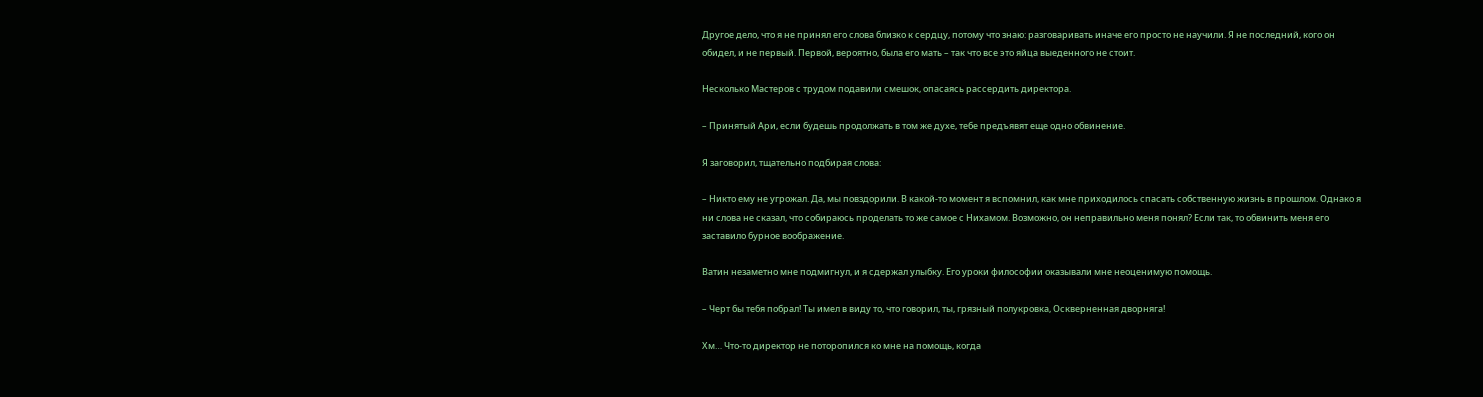Другое дело, что я не принял его слова близко к сердцу, потому что знаю: разговаривать иначе его просто не научили. Я не последний, кого он обидел, и не первый. Первой, вероятно, была его мать – так что все это яйца выеденного не стоит.

Несколько Мастеров с трудом подавили смешок, опасаясь рассердить директора.

– Принятый Ари, если будешь продолжать в том же духе, тебе предъявят еще одно обвинение.

Я заговорил, тщательно подбирая слова:

– Никто ему не угрожал. Да, мы повздорили. В какой-то момент я вспомнил, как мне приходилось спасать собственную жизнь в прошлом. Однако я ни слова не сказал, что собираюсь проделать то же самое с Нихамом. Возможно, он неправильно меня понял? Если так, то обвинить меня его заставило бурное воображение.

Ватин незаметно мне подмигнул, и я сдержал улыбку. Его уроки философии оказывали мне неоценимую помощь.

– Черт бы тебя побрал! Ты имел в виду то, что говорил, ты, грязный полукровка, Оскверненная дворняга!

Хм… Что-то директор не поторопился ко мне на помощь, когда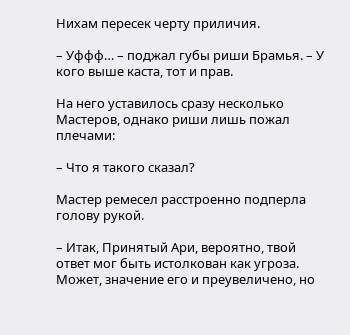Нихам пересек черту приличия.

– Уффф… – поджал губы риши Брамья. – У кого выше каста, тот и прав.

На него уставилось сразу несколько Мастеров, однако риши лишь пожал плечами:

– Что я такого сказал?

Мастер ремесел расстроенно подперла голову рукой.

– Итак, Принятый Ари, вероятно, твой ответ мог быть истолкован как угроза. Может, значение его и преувеличено, но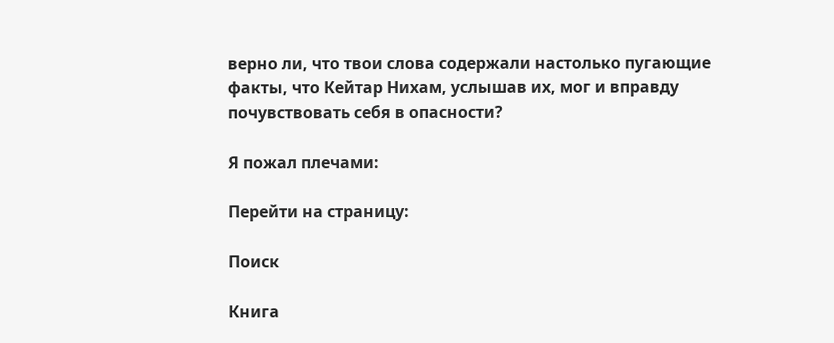верно ли, что твои слова содержали настолько пугающие факты, что Кейтар Нихам, услышав их, мог и вправду почувствовать себя в опасности?

Я пожал плечами:

Перейти на страницу:

Поиск

Книга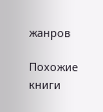жанров

Похожие книги